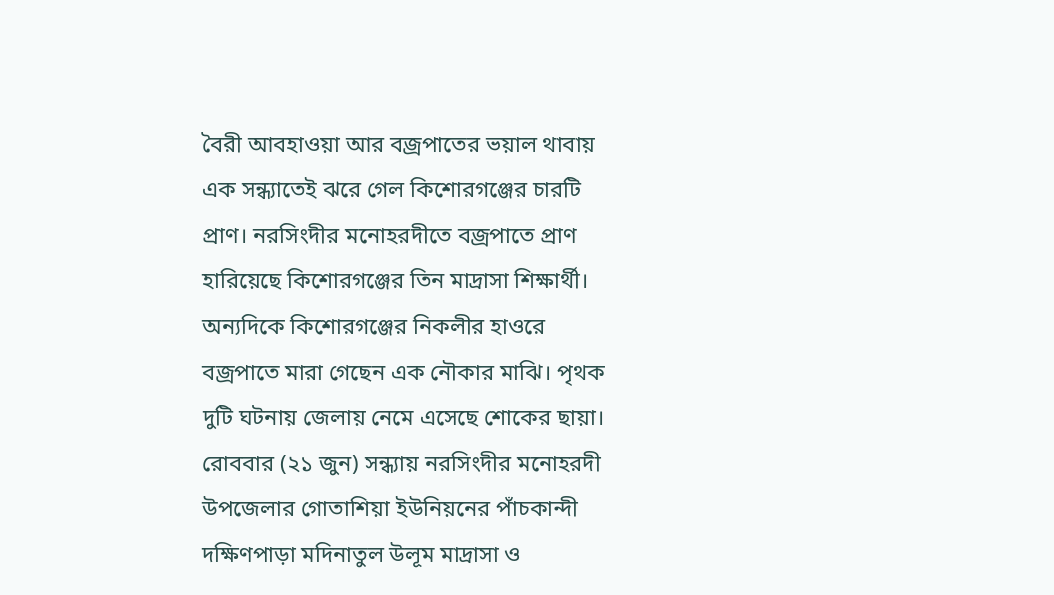বৈরী আবহাওয়া আর বজ্রপাতের ভয়াল থাবায় এক সন্ধ্যাতেই ঝরে গেল কিশোরগঞ্জের চারটি প্রাণ। নরসিংদীর মনোহরদীতে বজ্রপাতে প্রাণ হারিয়েছে কিশোরগঞ্জের তিন মাদ্রাসা শিক্ষার্থী। অন্যদিকে কিশোরগঞ্জের নিকলীর হাওরে বজ্রপাতে মারা গেছেন এক নৌকার মাঝি। পৃথক দুটি ঘটনায় জেলায় নেমে এসেছে শোকের ছায়া।
রোববার (২১ জুন) সন্ধ্যায় নরসিংদীর মনোহরদী উপজেলার গোতাশিয়া ইউনিয়নের পাঁচকান্দী দক্ষিণপাড়া মদিনাতুল উলূম মাদ্রাসা ও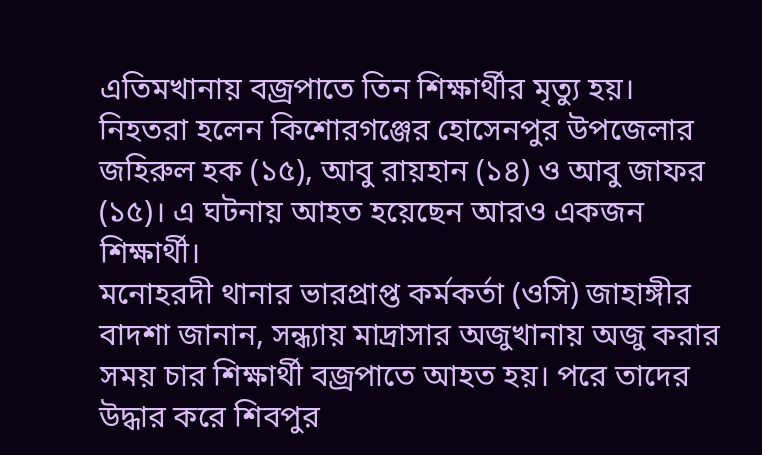এতিমখানায় বজ্রপাতে তিন শিক্ষার্থীর মৃত্যু হয়।
নিহতরা হলেন কিশোরগঞ্জের হোসেনপুর উপজেলার জহিরুল হক (১৫), আবু রায়হান (১৪) ও আবু জাফর (১৫)। এ ঘটনায় আহত হয়েছেন আরও একজন শিক্ষার্থী।
মনোহরদী থানার ভারপ্রাপ্ত কর্মকর্তা (ওসি) জাহাঙ্গীর বাদশা জানান, সন্ধ্যায় মাদ্রাসার অজুখানায় অজু করার সময় চার শিক্ষার্থী বজ্রপাতে আহত হয়। পরে তাদের উদ্ধার করে শিবপুর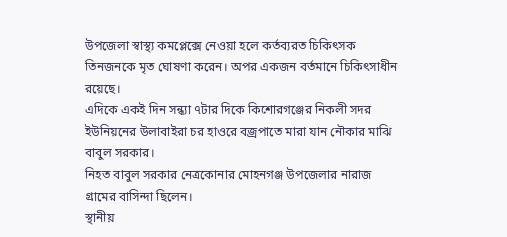উপজেলা স্বাস্থ্য কমপ্লেক্সে নেওয়া হলে কর্তব্যরত চিকিৎসক তিনজনকে মৃত ঘোষণা করেন। অপর একজন বর্তমানে চিকিৎসাধীন রয়েছে।
এদিকে একই দিন সন্ধ্যা ৭টার দিকে কিশোরগঞ্জের নিকলী সদর ইউনিয়নের উলাবাইরা চর হাওরে বজ্রপাতে মারা যান নৌকার মাঝি বাবুল সরকার।
নিহত বাবুল সরকার নেত্রকোনার মোহনগঞ্জ উপজেলার নারাজ গ্রামের বাসিন্দা ছিলেন।
স্থানীয়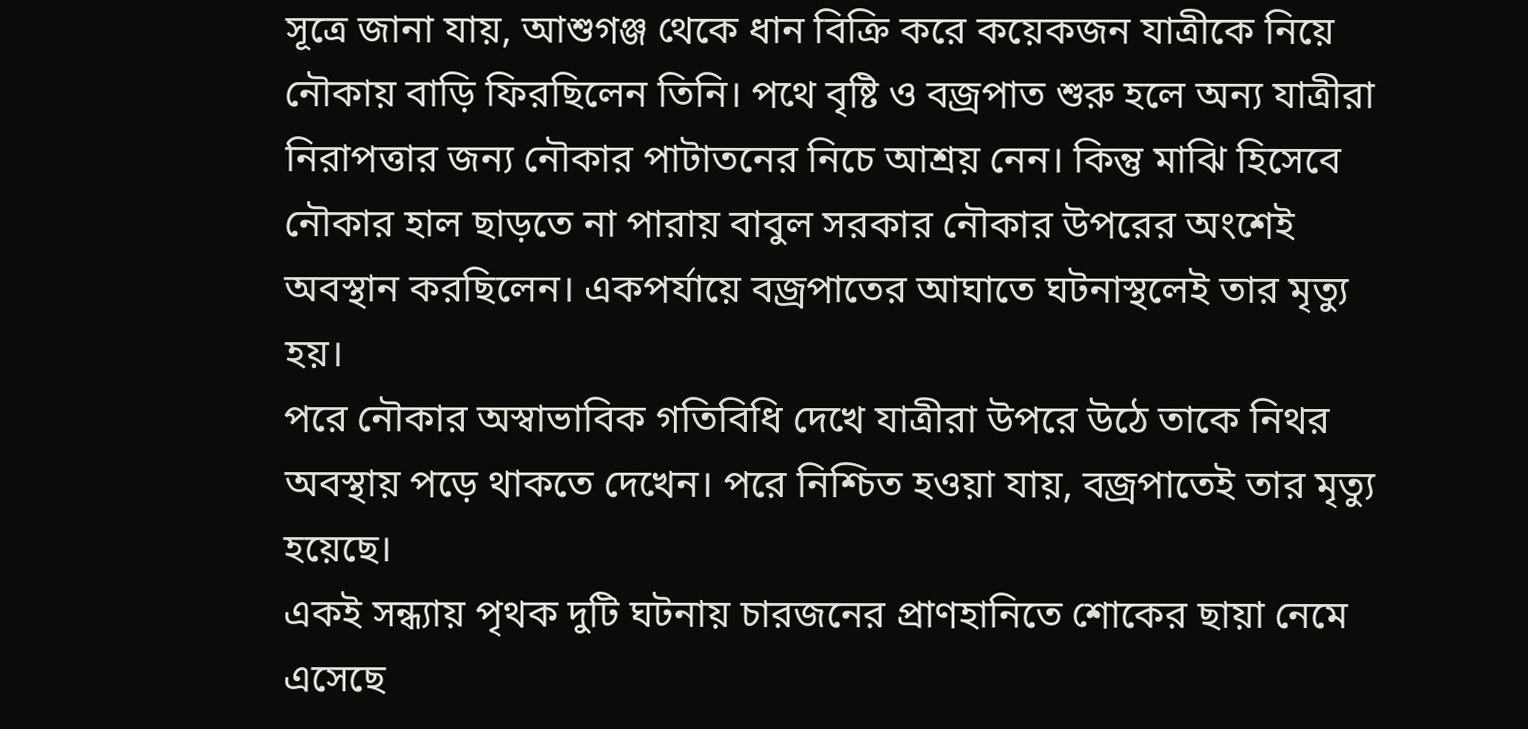সূত্রে জানা যায়, আশুগঞ্জ থেকে ধান বিক্রি করে কয়েকজন যাত্রীকে নিয়ে নৌকায় বাড়ি ফিরছিলেন তিনি। পথে বৃষ্টি ও বজ্রপাত শুরু হলে অন্য যাত্রীরা নিরাপত্তার জন্য নৌকার পাটাতনের নিচে আশ্রয় নেন। কিন্তু মাঝি হিসেবে নৌকার হাল ছাড়তে না পারায় বাবুল সরকার নৌকার উপরের অংশেই অবস্থান করছিলেন। একপর্যায়ে বজ্রপাতের আঘাতে ঘটনাস্থলেই তার মৃত্যু হয়।
পরে নৌকার অস্বাভাবিক গতিবিধি দেখে যাত্রীরা উপরে উঠে তাকে নিথর অবস্থায় পড়ে থাকতে দেখেন। পরে নিশ্চিত হওয়া যায়, বজ্রপাতেই তার মৃত্যু হয়েছে।
একই সন্ধ্যায় পৃথক দুটি ঘটনায় চারজনের প্রাণহানিতে শোকের ছায়া নেমে এসেছে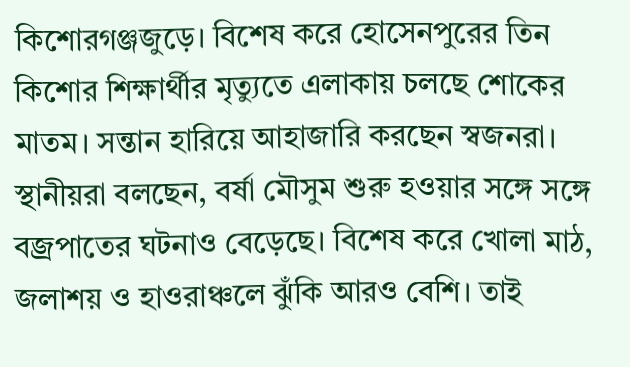কিশোরগঞ্জজুড়ে। বিশেষ করে হোসেনপুরের তিন কিশোর শিক্ষার্থীর মৃত্যুতে এলাকায় চলছে শোকের মাতম। সন্তান হারিয়ে আহাজারি করছেন স্বজনরা।
স্থানীয়রা বলছেন, বর্ষা মৌসুম শুরু হওয়ার সঙ্গে সঙ্গে বজ্রপাতের ঘটনাও বেড়েছে। বিশেষ করে খোলা মাঠ, জলাশয় ও হাওরাঞ্চলে ঝুঁকি আরও বেশি। তাই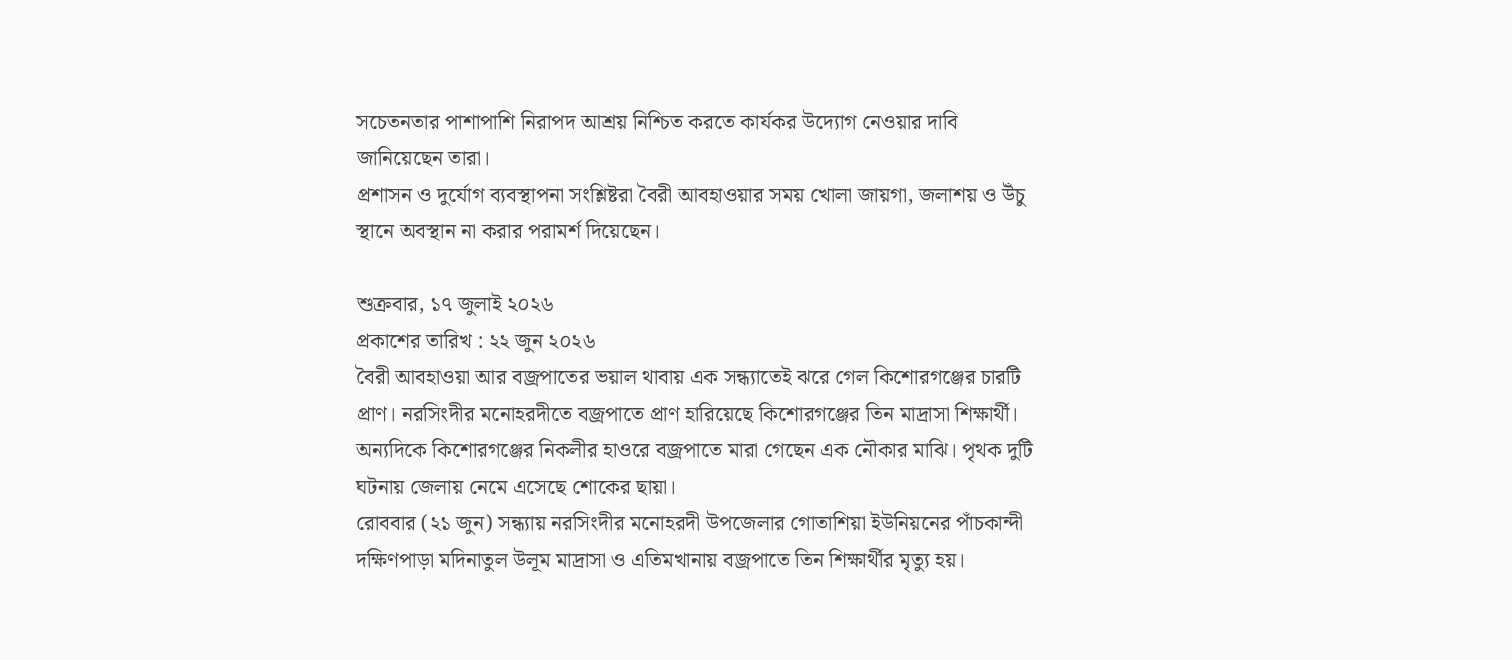সচেতনতার পাশাপাশি নিরাপদ আশ্রয় নিশ্চিত করতে কার্যকর উদ্যোগ নেওয়ার দাবি জানিয়েছেন তারা।
প্রশাসন ও দুর্যোগ ব্যবস্থাপনা সংশ্লিষ্টরা বৈরী আবহাওয়ার সময় খোলা জায়গা, জলাশয় ও উঁচু স্থানে অবস্থান না করার পরামর্শ দিয়েছেন।

শুক্রবার, ১৭ জুলাই ২০২৬
প্রকাশের তারিখ : ২২ জুন ২০২৬
বৈরী আবহাওয়া আর বজ্রপাতের ভয়াল থাবায় এক সন্ধ্যাতেই ঝরে গেল কিশোরগঞ্জের চারটি প্রাণ। নরসিংদীর মনোহরদীতে বজ্রপাতে প্রাণ হারিয়েছে কিশোরগঞ্জের তিন মাদ্রাসা শিক্ষার্থী। অন্যদিকে কিশোরগঞ্জের নিকলীর হাওরে বজ্রপাতে মারা গেছেন এক নৌকার মাঝি। পৃথক দুটি ঘটনায় জেলায় নেমে এসেছে শোকের ছায়া।
রোববার (২১ জুন) সন্ধ্যায় নরসিংদীর মনোহরদী উপজেলার গোতাশিয়া ইউনিয়নের পাঁচকান্দী দক্ষিণপাড়া মদিনাতুল উলূম মাদ্রাসা ও এতিমখানায় বজ্রপাতে তিন শিক্ষার্থীর মৃত্যু হয়।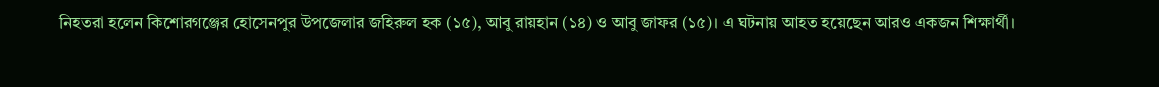নিহতরা হলেন কিশোরগঞ্জের হোসেনপুর উপজেলার জহিরুল হক (১৫), আবু রায়হান (১৪) ও আবু জাফর (১৫)। এ ঘটনায় আহত হয়েছেন আরও একজন শিক্ষার্থী।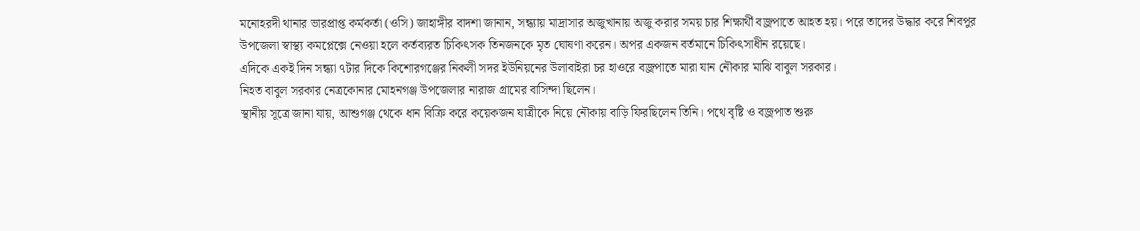মনোহরদী থানার ভারপ্রাপ্ত কর্মকর্তা (ওসি) জাহাঙ্গীর বাদশা জানান, সন্ধ্যায় মাদ্রাসার অজুখানায় অজু করার সময় চার শিক্ষার্থী বজ্রপাতে আহত হয়। পরে তাদের উদ্ধার করে শিবপুর উপজেলা স্বাস্থ্য কমপ্লেক্সে নেওয়া হলে কর্তব্যরত চিকিৎসক তিনজনকে মৃত ঘোষণা করেন। অপর একজন বর্তমানে চিকিৎসাধীন রয়েছে।
এদিকে একই দিন সন্ধ্যা ৭টার দিকে কিশোরগঞ্জের নিকলী সদর ইউনিয়নের উলাবাইরা চর হাওরে বজ্রপাতে মারা যান নৌকার মাঝি বাবুল সরকার।
নিহত বাবুল সরকার নেত্রকোনার মোহনগঞ্জ উপজেলার নারাজ গ্রামের বাসিন্দা ছিলেন।
স্থানীয় সূত্রে জানা যায়, আশুগঞ্জ থেকে ধান বিক্রি করে কয়েকজন যাত্রীকে নিয়ে নৌকায় বাড়ি ফিরছিলেন তিনি। পথে বৃষ্টি ও বজ্রপাত শুরু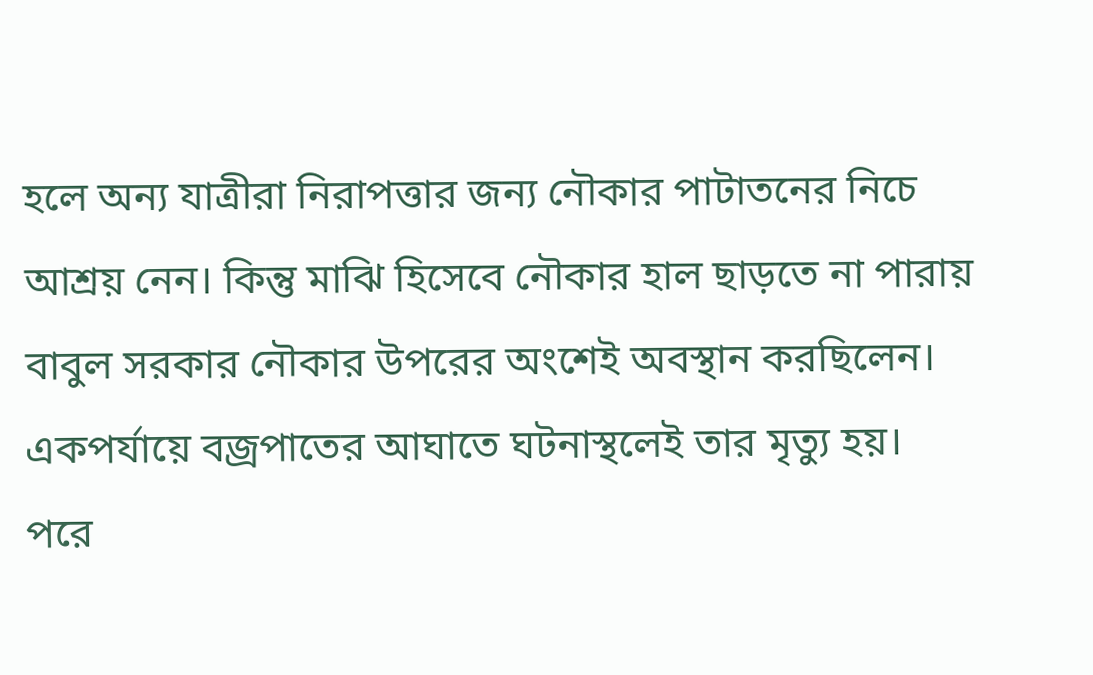হলে অন্য যাত্রীরা নিরাপত্তার জন্য নৌকার পাটাতনের নিচে আশ্রয় নেন। কিন্তু মাঝি হিসেবে নৌকার হাল ছাড়তে না পারায় বাবুল সরকার নৌকার উপরের অংশেই অবস্থান করছিলেন। একপর্যায়ে বজ্রপাতের আঘাতে ঘটনাস্থলেই তার মৃত্যু হয়।
পরে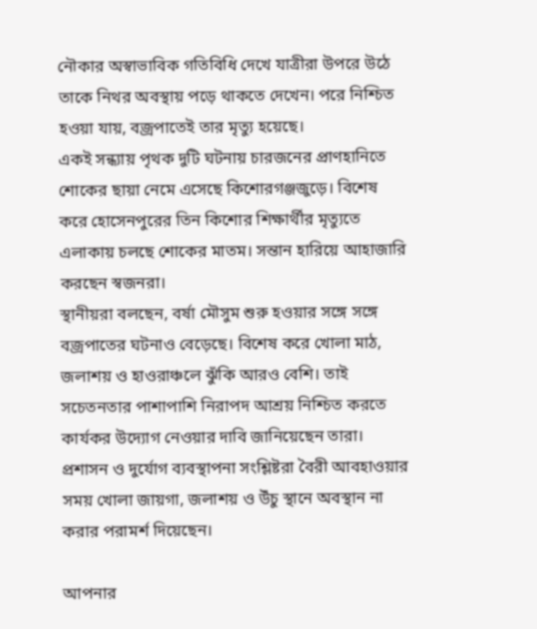নৌকার অস্বাভাবিক গতিবিধি দেখে যাত্রীরা উপরে উঠে তাকে নিথর অবস্থায় পড়ে থাকতে দেখেন। পরে নিশ্চিত হওয়া যায়, বজ্রপাতেই তার মৃত্যু হয়েছে।
একই সন্ধ্যায় পৃথক দুটি ঘটনায় চারজনের প্রাণহানিতে শোকের ছায়া নেমে এসেছে কিশোরগঞ্জজুড়ে। বিশেষ করে হোসেনপুরের তিন কিশোর শিক্ষার্থীর মৃত্যুতে এলাকায় চলছে শোকের মাতম। সন্তান হারিয়ে আহাজারি করছেন স্বজনরা।
স্থানীয়রা বলছেন, বর্ষা মৌসুম শুরু হওয়ার সঙ্গে সঙ্গে বজ্রপাতের ঘটনাও বেড়েছে। বিশেষ করে খোলা মাঠ, জলাশয় ও হাওরাঞ্চলে ঝুঁকি আরও বেশি। তাই সচেতনতার পাশাপাশি নিরাপদ আশ্রয় নিশ্চিত করতে কার্যকর উদ্যোগ নেওয়ার দাবি জানিয়েছেন তারা।
প্রশাসন ও দুর্যোগ ব্যবস্থাপনা সংশ্লিষ্টরা বৈরী আবহাওয়ার সময় খোলা জায়গা, জলাশয় ও উঁচু স্থানে অবস্থান না করার পরামর্শ দিয়েছেন।

আপনার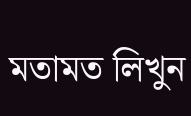মতামত লিখুন